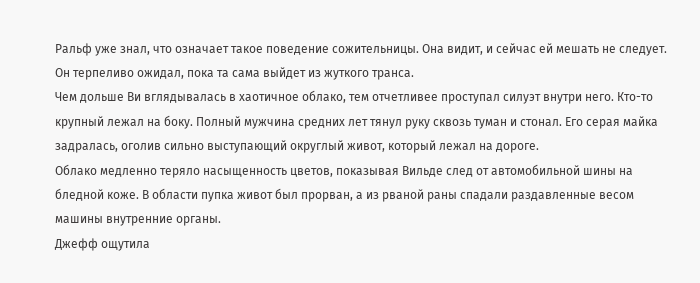Ральф уже знал, что означает такое поведение сожительницы. Она видит, и сейчас ей мешать не следует. Он терпеливо ожидал, пока та сама выйдет из жуткого транса.
Чем дольше Ви вглядывалась в хаотичное облако, тем отчетливее проступал силуэт внутри него. Кто-то крупный лежал на боку. Полный мужчина средних лет тянул руку сквозь туман и стонал. Его серая майка задралась, оголив сильно выступающий округлый живот, который лежал на дороге.
Облако медленно теряло насыщенность цветов, показывая Вильде след от автомобильной шины на бледной коже. В области пупка живот был прорван, а из рваной раны спадали раздавленные весом машины внутренние органы.
Джефф ощутила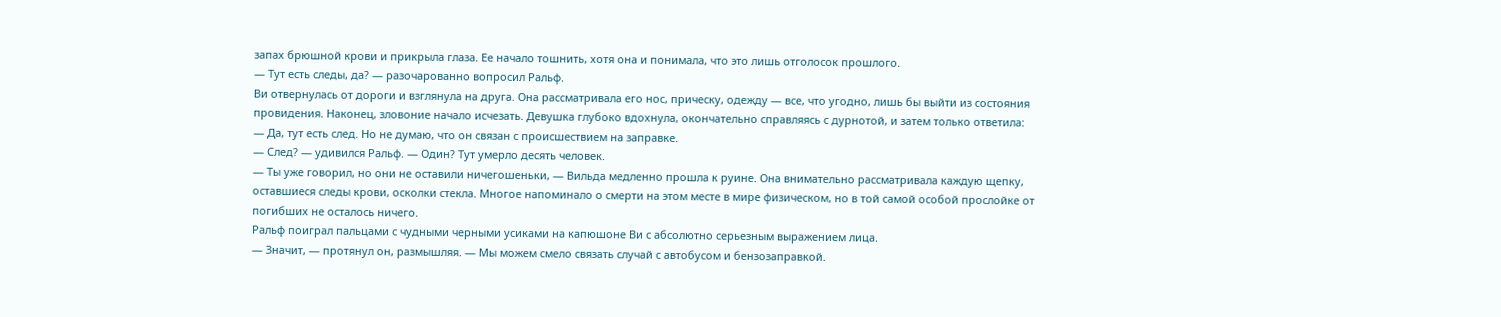запах брюшной крови и прикрыла глаза. Ее начало тошнить, хотя она и понимала, что это лишь отголосок прошлого.
— Тут есть следы, да? — разочарованно вопросил Ральф.
Ви отвернулась от дороги и взглянула на друга. Она рассматривала его нос, прическу, одежду — все, что угодно, лишь бы выйти из состояния провидения. Наконец, зловоние начало исчезать. Девушка глубоко вдохнула, окончательно справляясь с дурнотой, и затем только ответила:
— Да, тут есть след. Но не думаю, что он связан с происшествием на заправке.
— След? — удивился Ральф. — Один? Тут умерло десять человек.
— Ты уже говорил, но они не оставили ничегошеньки, — Вильда медленно прошла к руине. Она внимательно рассматривала каждую щепку, оставшиеся следы крови, осколки стекла. Многое напоминало о смерти на этом месте в мире физическом, но в той самой особой прослойке от погибших не осталось ничего.
Ральф поиграл пальцами с чудными черными усиками на капюшоне Ви с абсолютно серьезным выражением лица.
— Значит, — протянул он, размышляя. — Мы можем смело связать случай с автобусом и бензозаправкой.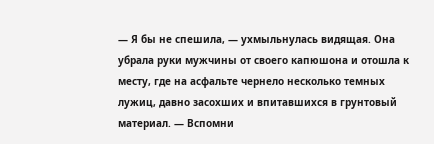— Я бы не спешила, — ухмыльнулась видящая. Она убрала руки мужчины от своего капюшона и отошла к месту, где на асфальте чернело несколько темных лужиц, давно засохших и впитавшихся в грунтовый материал. — Вспомни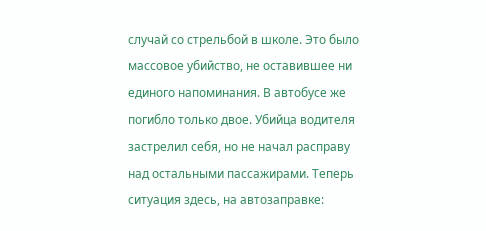случай со стрельбой в школе. Это было массовое убийство, не оставившее ни единого напоминания. В автобусе же погибло только двое. Убийца водителя застрелил себя, но не начал расправу над остальными пассажирами. Теперь ситуация здесь, на автозаправке: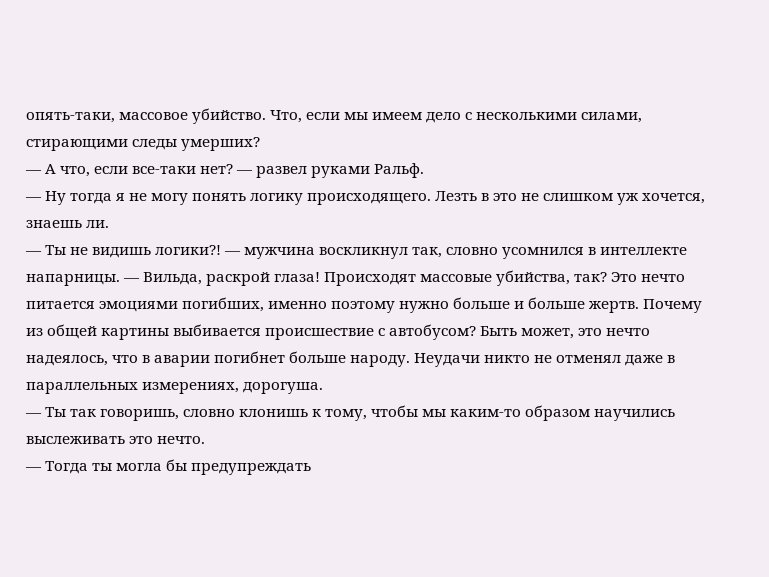опять-таки, массовое убийство. Что, если мы имеем дело с несколькими силами, стирающими следы умерших?
— А что, если все-таки нет? — развел руками Ральф.
— Ну тогда я не могу понять логику происходящего. Лезть в это не слишком уж хочется, знаешь ли.
— Ты не видишь логики?! — мужчина воскликнул так, словно усомнился в интеллекте напарницы. — Вильда, раскрой глаза! Происходят массовые убийства, так? Это нечто питается эмоциями погибших, именно поэтому нужно больше и больше жертв. Почему из общей картины выбивается происшествие с автобусом? Быть может, это нечто надеялось, что в аварии погибнет больше народу. Неудачи никто не отменял даже в параллельных измерениях, дорогуша.
— Ты так говоришь, словно клонишь к тому, чтобы мы каким-то образом научились выслеживать это нечто.
— Тогда ты могла бы предупреждать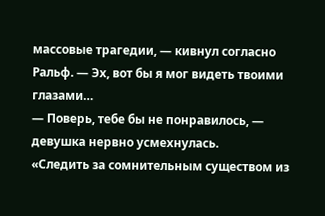массовые трагедии, — кивнул согласно Ральф. — Эх, вот бы я мог видеть твоими глазами…
— Поверь, тебе бы не понравилось, — девушка нервно усмехнулась.
«Следить за сомнительным существом из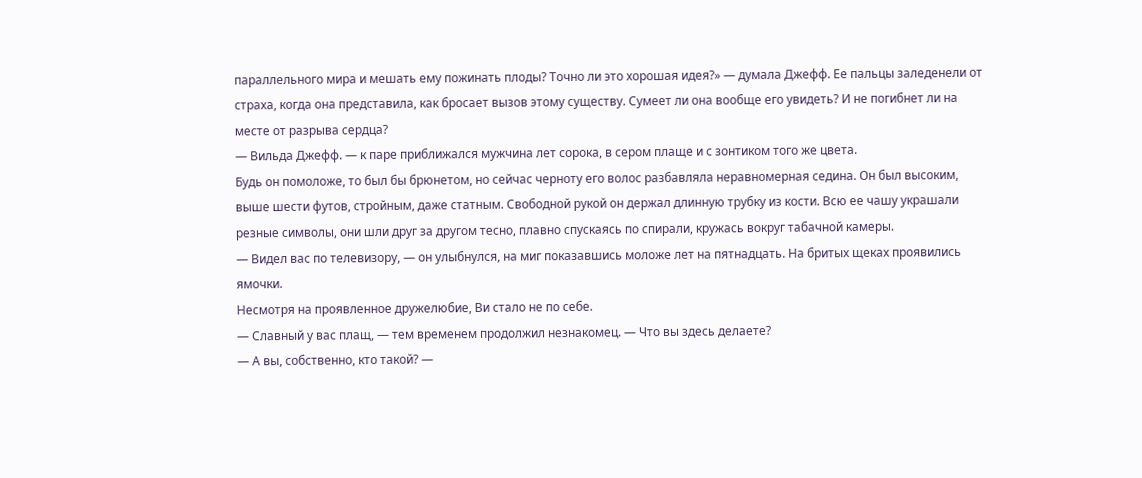параллельного мира и мешать ему пожинать плоды? Точно ли это хорошая идея?» — думала Джефф. Ее пальцы заледенели от страха, когда она представила, как бросает вызов этому существу. Сумеет ли она вообще его увидеть? И не погибнет ли на месте от разрыва сердца?
— Вильда Джефф. — к паре приближался мужчина лет сорока, в сером плаще и с зонтиком того же цвета.
Будь он помоложе, то был бы брюнетом, но сейчас черноту его волос разбавляла неравномерная седина. Он был высоким, выше шести футов, стройным, даже статным. Свободной рукой он держал длинную трубку из кости. Всю ее чашу украшали резные символы, они шли друг за другом тесно, плавно спускаясь по спирали, кружась вокруг табачной камеры.
— Видел вас по телевизору, — он улыбнулся, на миг показавшись моложе лет на пятнадцать. На бритых щеках проявились ямочки.
Несмотря на проявленное дружелюбие, Ви стало не по себе.
— Славный у вас плащ, — тем временем продолжил незнакомец. — Что вы здесь делаете?
— А вы, собственно, кто такой? —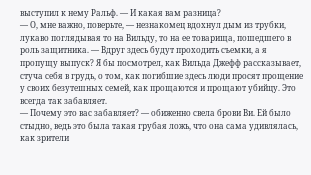выступил к нему Ральф. — И какая вам разница?
— О, мне важно, поверьте, — незнакомец вдохнул дым из трубки, лукаво поглядывая то на Вильду, то на ее товарища, пошедшего в роль защитника. — Вдруг здесь будут проходить съемки, а я пропущу выпуск? Я бы посмотрел, как Вильда Джефф рассказывает, стуча себя в грудь, о том, как погибшие здесь люди просят прощение у своих безутешных семей, как прощаются и прощают убийцу. Это всегда так забавляет.
— Почему это вас забавляет? — обиженно свела брови Ви. Ей было стыдно, ведь это была такая грубая ложь, что она сама удивлялась, как зрители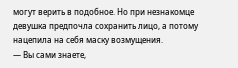могут верить в подобное. Но при незнакомце девушка предпочла сохранить лицо, а потому нацепила на себя маску возмущения.
— Вы сами знаете,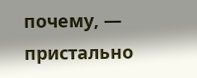почему, — пристально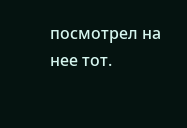посмотрел на нее тот.